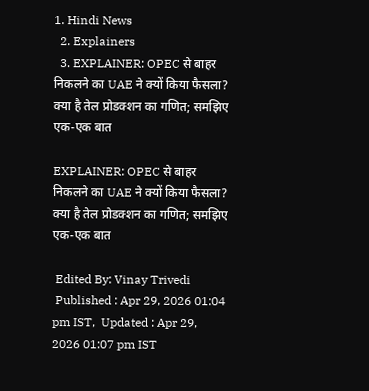1. Hindi News
  2. Explainers
  3. EXPLAINER: OPEC से बाहर निकलने का UAE ने क्यों किया फैसला? क्या है तेल प्रोडक्शन का गणित; समझिए एक-एक बात

EXPLAINER: OPEC से बाहर निकलने का UAE ने क्यों किया फैसला? क्या है तेल प्रोडक्शन का गणित; समझिए एक-एक बात

 Edited By: Vinay Trivedi
 Published : Apr 29, 2026 01:04 pm IST,  Updated : Apr 29, 2026 01:07 pm IST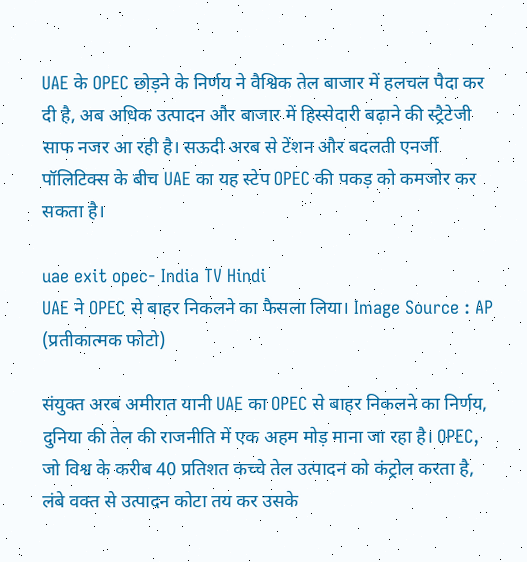UAE के OPEC छोड़ने के निर्णय ने वैश्विक तेल बाजार में हलचल पैदा कर दी है, अब अधिक उत्पादन और बाजार में हिस्सेदारी बढ़ाने की स्ट्रैटेजी साफ नजर आ रही है। सऊदी अरब से टेंशन और बदलती एनर्जी पॉलिटिक्स के बीच UAE का यह स्टेप OPEC की पकड़ को कमजोर कर सकता है।

uae exit opec- India TV Hindi
UAE ने OPEC से बाहर निकलने का फैसला लिया। Image Source : AP (प्रतीकात्मक फोटो)

संयुक्त अरब अमीरात यानी UAE का OPEC से बाहर निकलने का निर्णय, दुनिया की तेल की राजनीति में एक अहम मोड़ माना जा रहा है। OPEC, जो विश्व के करीब 40 प्रतिशत कच्चे तेल उत्पादन को कंट्रोल करता है, लंबे वक्त से उत्पादन कोटा तय कर उसके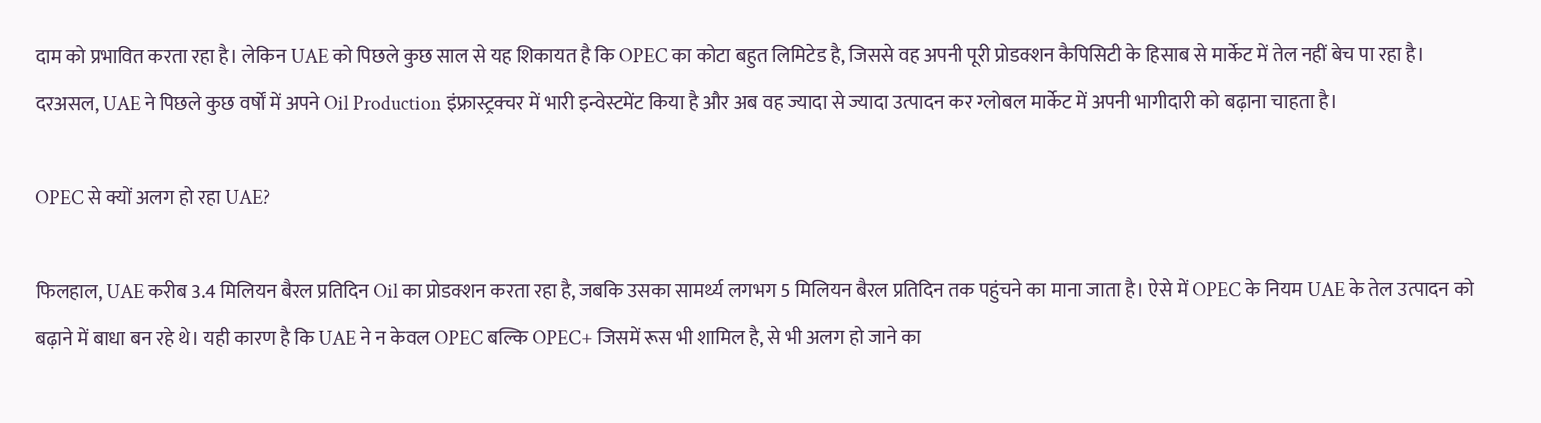दाम को प्रभावित करता रहा है। लेकिन UAE को पिछले कुछ साल से यह शिकायत है कि OPEC का कोटा बहुत लिमिटेड है, जिससे वह अपनी पूरी प्रोडक्शन कैपिसिटी के हिसाब से मार्केट में तेल नहीं बेच पा रहा है। दरअसल, UAE ने पिछले कुछ वर्षों में अपने Oil Production इंफ्रास्ट्रक्चर में भारी इन्वेस्टमेंट किया है और अब वह ज्यादा से ज्यादा उत्पादन कर ग्लोबल मार्केट में अपनी भागीदारी को बढ़ाना चाहता है।

OPEC से क्यों अलग हो रहा UAE?

फिलहाल, UAE करीब 3.4 मिलियन बैरल प्रतिदिन Oil का प्रोडक्शन करता रहा है, जबकि उसका सामर्थ्य लगभग 5 मिलियन बैरल प्रतिदिन तक पहुंचने का माना जाता है। ऐसे में OPEC के नियम UAE के तेल उत्पादन को बढ़ाने में बाधा बन रहे थे। यही कारण है कि UAE ने न केवल OPEC बल्कि OPEC+ जिसमें रूस भी शामिल है, से भी अलग हो जाने का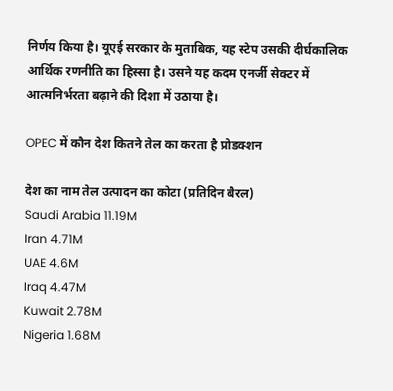निर्णय किया है। यूएई सरकार के मुताबिक, यह स्टेप उसकी दीर्घकालिक आर्थिक रणनीति का हिस्सा है। उसने यह कदम एनर्जी सेक्टर में आत्मनिर्भरता बढ़ाने की दिशा में उठाया है।

OPEC में कौन देश कितने तेल का करता है प्रोडक्शन

देश का नाम तेल उत्पादन का कोटा (प्रतिदिन बैरल)
Saudi Arabia 11.19M
Iran 4.71M
UAE 4.6M
Iraq 4.47M
Kuwait 2.78M
Nigeria 1.68M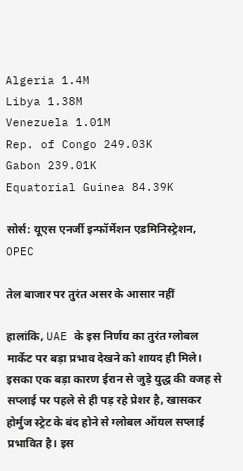Algeria 1.4M
Libya 1.38M
Venezuela 1.01M
Rep. of Congo 249.03K
Gabon 239.01K
Equatorial Guinea 84.39K

सोर्स: यूएस एनर्जी इन्फॉर्मेशन एडमिनिस्ट्रेशन, OPEC

तेल बाजार पर तुरंत असर के आसार नहीं

हालांकि, UAE के इस निर्णय का तुरंत ग्लोबल मार्केट पर बड़ा प्रभाव देखने को शायद ही मिले। इसका एक बड़ा कारण ईरान से जुड़े युद्ध की वजह से सप्लाई पर पहले से ही पड़ रहे प्रेशर है, खासकर होर्मुज स्ट्रेट के बंद होने से ग्लोबल ऑयल सप्लाई प्रभावित है। इस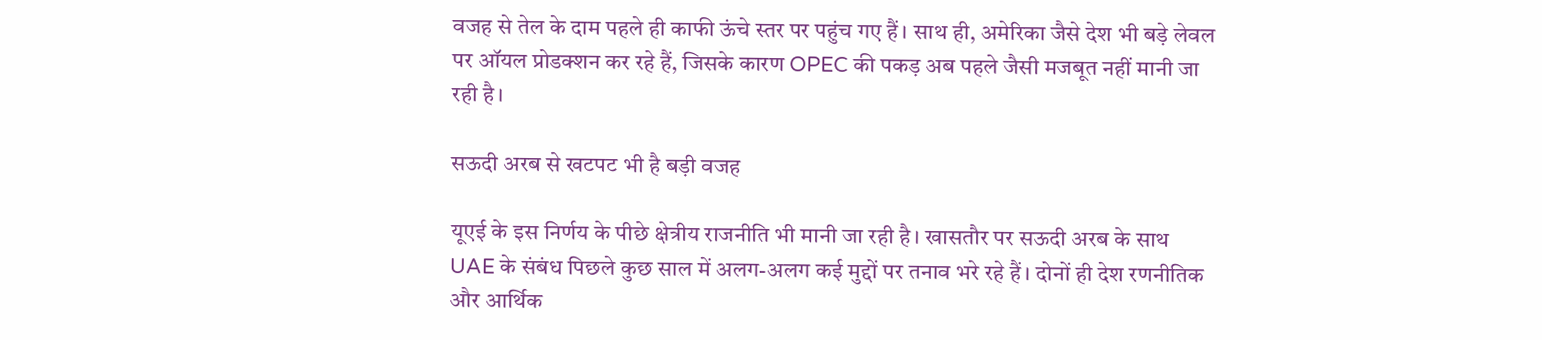वजह से तेल के दाम पहले ही काफी ऊंचे स्तर पर पहुंच गए हैं। साथ ही, अमेरिका जैसे देश भी बड़े लेवल पर ऑयल प्रोडक्शन कर रहे हैं, जिसके कारण OPEC की पकड़ अब पहले जैसी मजबूत नहीं मानी जा रही है।

सऊदी अरब से खटपट भी है बड़ी वजह

यूएई के इस निर्णय के पीछे क्षेत्रीय राजनीति भी मानी जा रही है। खासतौर पर सऊदी अरब के साथ UAE के संबंध पिछले कुछ साल में अलग-अलग कई मुद्दों पर तनाव भरे रहे हैं। दोनों ही देश रणनीतिक और आर्थिक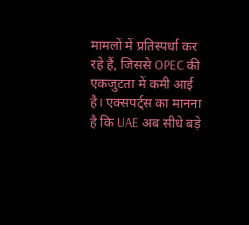मामलों में प्रतिस्पर्धा कर रहे हैं, जिससे OPEC की एकजुटता में कमी आई है। एक्सपर्ट्स का मानना है कि UAE अब सीधे बड़े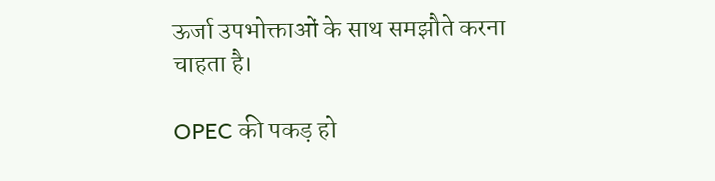ऊर्जा उपभोक्ताओं के साथ समझौते करना चाहता है।

OPEC की पकड़ हो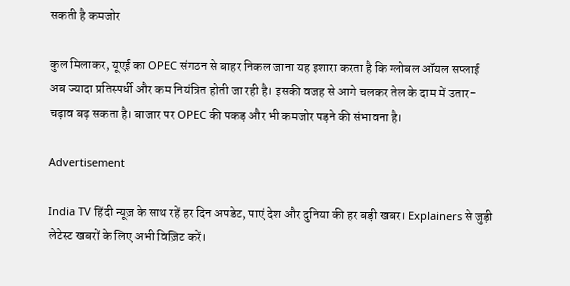सकती है कमजोर

कुल मिलाकर, यूएई का OPEC संगठन से बाहर निकल जाना यह इशारा करता है कि ग्लोबल ऑयल सप्लाई अब ज्यादा प्रतिस्पर्धी और कम नियंत्रित होती जा रही है। इसकी वजह से आगे चलकर तेल के दाम में उतार-चढ़ाव बढ़ सकता है। बाजार पर OPEC की पकड़ और भी कमजोर पड़ने की संभावना है।

Advertisement

India TV हिंदी न्यूज़ के साथ रहें हर दिन अपडेट, पाएं देश और दुनिया की हर बड़ी खबर। Explainers से जुड़ी लेटेस्ट खबरों के लिए अभी विज़िट करें।